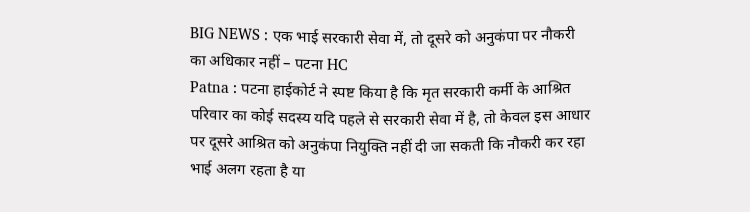BIG NEWS : एक भाई सरकारी सेवा में, तो दूसरे को अनुकंपा पर नौकरी का अधिकार नहीं – पटना HC
Patna : पटना हाईकोर्ट ने स्पष्ट किया है कि मृत सरकारी कर्मी के आश्रित परिवार का कोई सदस्य यदि पहले से सरकारी सेवा में है, तो केवल इस आधार पर दूसरे आश्रित को अनुकंपा नियुक्ति नहीं दी जा सकती कि नौकरी कर रहा भाई अलग रहता है या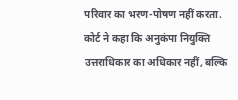परिवार का भरण-पोषण नहीं करता. कोर्ट ने कहा कि अनुकंपा नियुक्ति उत्तराधिकार का अधिकार नहीं, बल्कि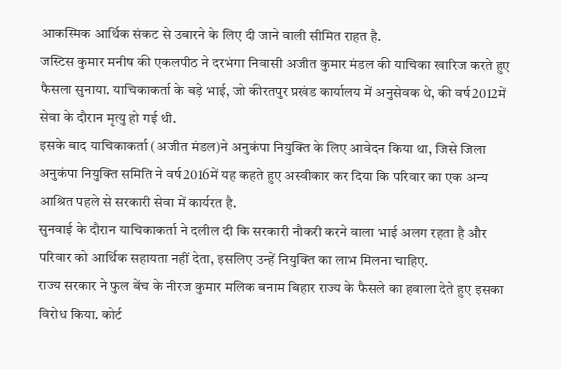आकस्मिक आर्थिक संकट से उबारने के लिए दी जाने वाली सीमित राहत है.
जस्टिस कुमार मनीष की एकलपीठ ने दरभंगा निवासी अजीत कुमार मंडल की याचिका खारिज करते हुए फैसला सुनाया. याचिकाकर्ता के बड़े भाई, जो कीरतपुर प्रखंड कार्यालय में अनुसेवक थे, की वर्ष2012में सेवा के दौरान मृत्यु हो गई थी.
इसके बाद याचिकाकर्ता (अजीत मंडल)ने अनुकंपा नियुक्ति के लिए आवेदन किया था, जिसे जिला अनुकंपा नियुक्ति समिति ने वर्ष2016में यह कहते हुए अस्वीकार कर दिया कि परिवार का एक अन्य आश्रित पहले से सरकारी सेवा में कार्यरत है.
सुनवाई के दौरान याचिकाकर्ता ने दलील दी कि सरकारी नौकरी करने वाला भाई अलग रहता है और परिवार को आर्थिक सहायता नहीं देता, इसलिए उन्हें नियुक्ति का लाभ मिलना चाहिए.
राज्य सरकार ने फुल बेंच के नीरज कुमार मलिक बनाम बिहार राज्य के फैसले का हवाला देते हुए इसका विरोध किया. कोर्ट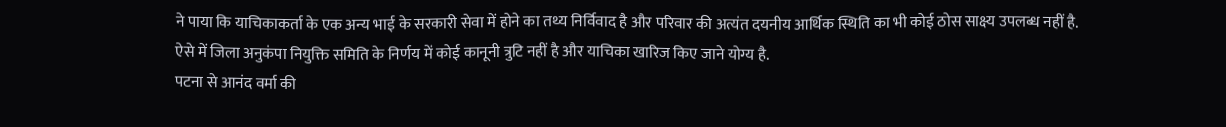ने पाया कि याचिकाकर्ता के एक अन्य भाई के सरकारी सेवा में होने का तथ्य निर्विवाद है और परिवार की अत्यंत दयनीय आर्थिक स्थिति का भी कोई ठोस साक्ष्य उपलब्ध नहीं है.
ऐसे में जिला अनुकंपा नियुक्ति समिति के निर्णय में कोई कानूनी त्रुटि नहीं है और याचिका खारिज किए जाने योग्य है.
पटना से आनंद वर्मा की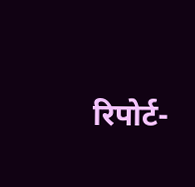रिपोर्ट-